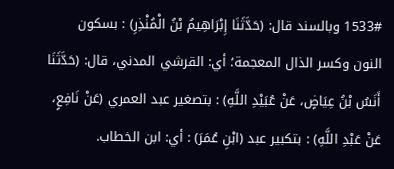1533# وبالسند قال: (حَدَّثَنَا إِبْرَاهِيمُ بْنُ الْمُنْذِرِ) : بسكون النون وكسر الذال المعجمة؛ أي: القرشي المدني، قال: (حَدَّثَنَا أَنَسُ بْنُ عِيَاضٍ، عَنْ عُبَيْدِ اللَّهِ) : بتصغير عبد العمري (عَنْ نَافِعٍ، عَنْ عَبْدِ اللَّهِ) : بتكبير عبد (ابْنِ عُمَرَ) : أي: ابن الخطاب.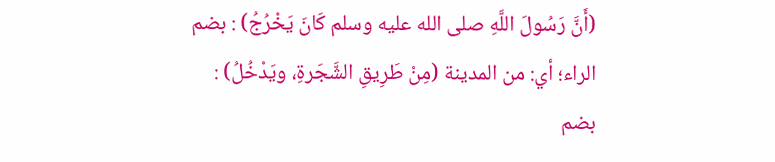(أَنَّ رَسُولَ اللَّهِ صلى الله عليه وسلم كَانَ يَخْرُجُ) : بضم الراء؛ أي: من المدينة (مِنْ طَرِيقِ الشَّجَرةِ، ويَدْخُلُ) : بضم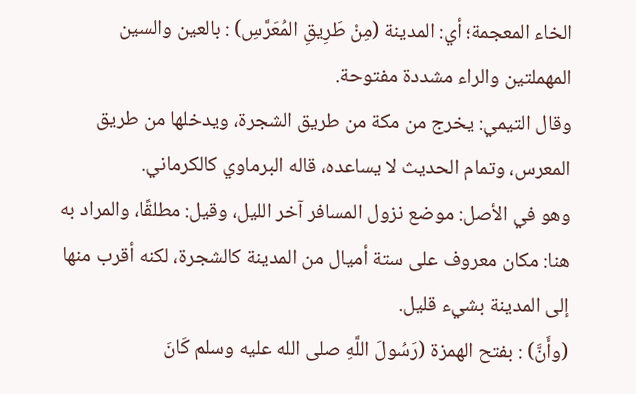الخاء المعجمة؛ أي: المدينة (مِنْ طَرِيقِ المُعَرَّسِ) : بالعين والسين المهملتين والراء مشددة مفتوحة.
وقال التيمي: يخرج من مكة من طريق الشجرة، ويدخلها من طريق المعرس، وتمام الحديث لا يساعده، قاله البرماوي كالكرماني.
وهو في الأصل: موضع نزول المسافر آخر الليل، وقيل: مطلقًا، والمراد به هنا: مكان معروف على ستة أميال من المدينة كالشجرة، لكنه أقرب منها إلى المدينة بشيء قليل.
(وأَنَّ) : بفتح الهمزة (رَسُولَ اللَّهِ صلى الله عليه وسلم كَانَ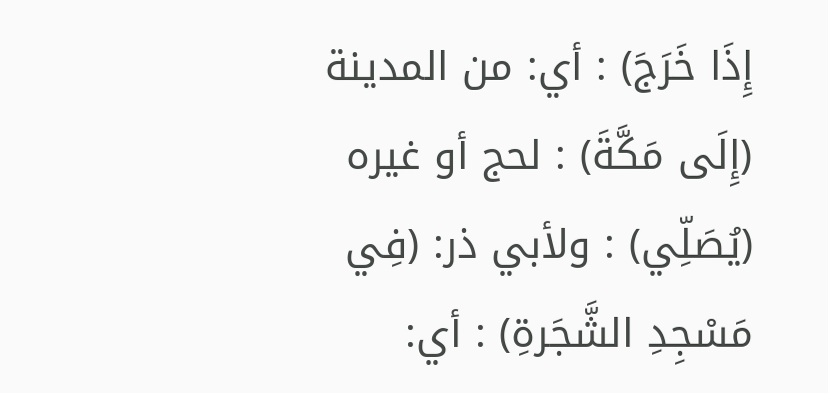إِذَا خَرَجَ) : أي: من المدينة (إِلَى مَكَّةَ) : لحج أو غيره (يُصَلِّي) : ولأبي ذر: (فِي مَسْجِدِ الشَّجَرةِ) : أي: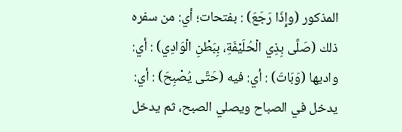المذكور (وإِذَا رَجَعَ) : بفتحات؛ أي: من سفره ذلك (صَلَّى بِذِي الْحُلَيْفَةِ، بِبَطْنِ الْوَادِي) : أي: واديها (وَبَاتَ) : أي: فيه (حَتَّى يُصْبِحَ) : أي: يدخل في الصباح ويصلي الصبح، ثم يدخل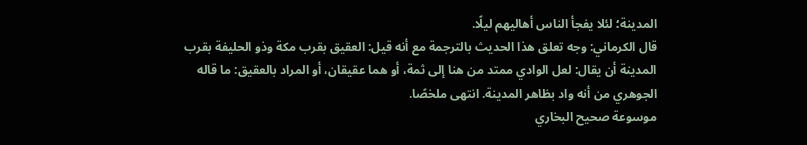المدينة؛ لئلا يفجأ الناس أهاليهم ليلًا.
قال الكرماني: وجه تعلق هذا الحديث بالترجمة مع أنه قيل: العقيق بقرب مكة وذو الحليفة بقرب المدينة أن يقال: لعل الوادي ممتد من هنا إلى ثمة، أو هما عقيقان، أو المراد بالعقيق: ما قاله الجوهري من أنه واد بظاهر المدينة. انتهى ملخصًا.
موسوعة صحيح البخاري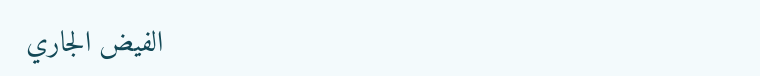الفيض الجاري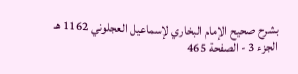بشرح صحيح الإمام البخاري لإسماعيل العجلوني 1162 هـ
الجزء 3 - الصفحة 465